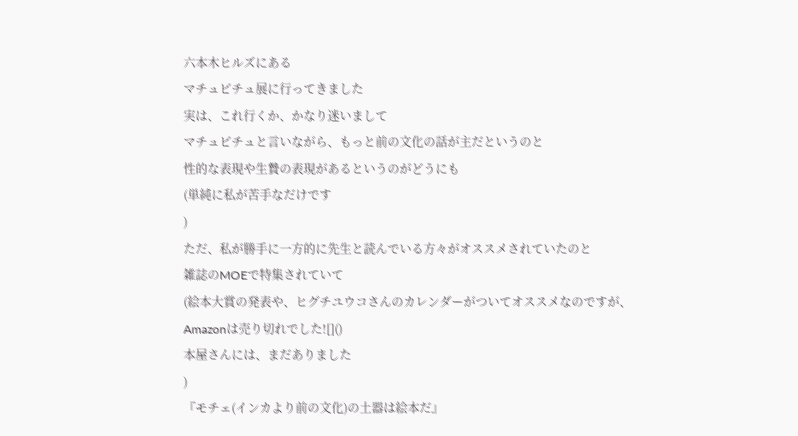六本木ヒルズにある
マチュピチュ展に行ってきました
実は、これ行くか、かなり迷いまして
マチュピチュと言いながら、もっと前の文化の話が主だというのと
性的な表現や生贄の表現があるというのがどうにも
(単純に私が苦手なだけです
)
ただ、私が勝手に一方的に先生と読んでいる方々がオススメされていたのと
雑誌のMOEで特集されていて
(絵本大賞の発表や、ヒグチユウコさんのカレンダーがついてオススメなのですが、Amazonは売り切れでした![]()
本屋さんには、まだありました
)
『モチェ(インカより前の文化)の土器は絵本だ』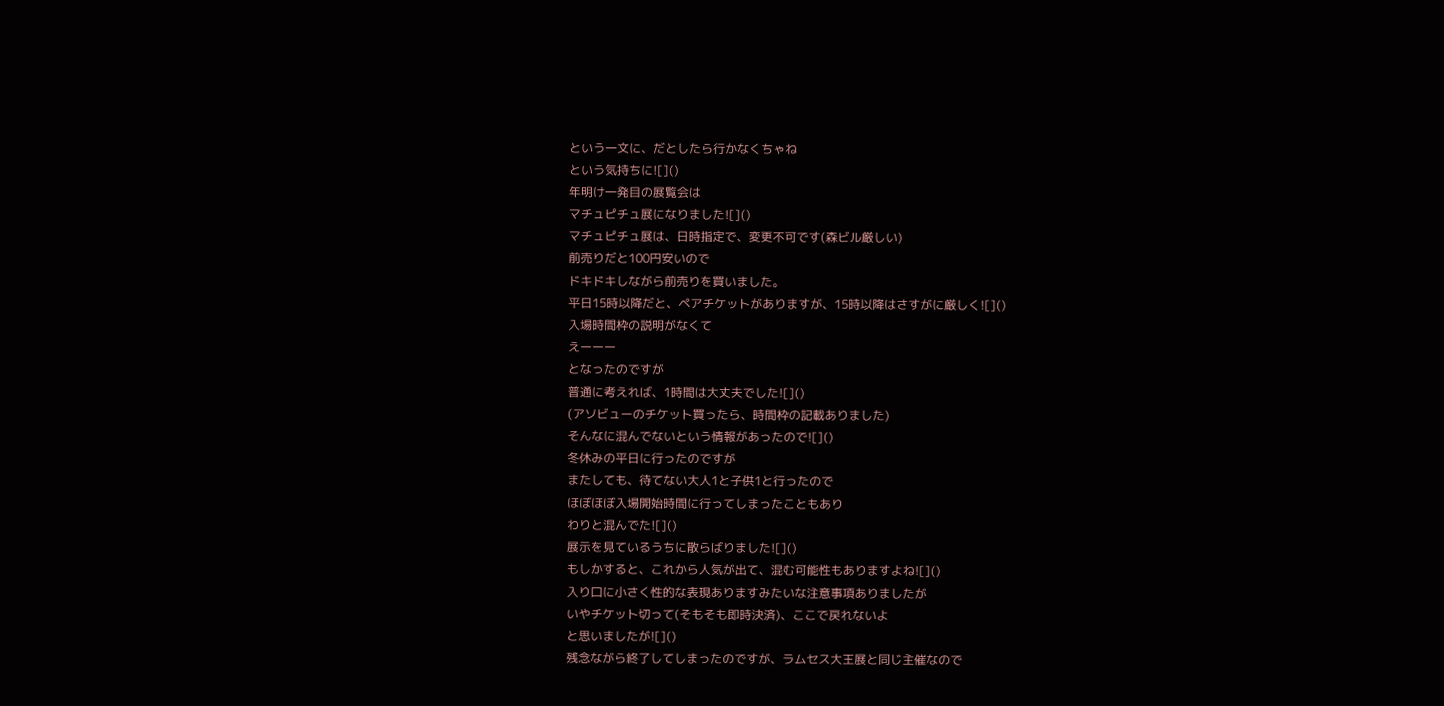という一文に、だとしたら行かなくちゃね
という気持ちに![]()
年明け一発目の展覧会は
マチュピチュ展になりました![]()
マチュピチュ展は、日時指定で、変更不可です(森ビル厳しい)
前売りだと100円安いので
ドキドキしながら前売りを買いました。
平日15時以降だと、ペアチケットがありますが、15時以降はさすがに厳しく![]()
入場時間枠の説明がなくて
えーーー
となったのですが
普通に考えれば、1時間は大丈夫でした![]()
(アソビューのチケット買ったら、時間枠の記載ありました)
そんなに混んでないという情報があったので![]()
冬休みの平日に行ったのですが
またしても、待てない大人1と子供1と行ったので
ほぼほぼ入場開始時間に行ってしまったこともあり
わりと混んでた![]()
展示を見ているうちに散らばりました![]()
もしかすると、これから人気が出て、混む可能性もありますよね![]()
入り口に小さく性的な表現ありますみたいな注意事項ありましたが
いやチケット切って(そもそも即時決済)、ここで戻れないよ
と思いましたが![]()
残念ながら終了してしまったのですが、ラムセス大王展と同じ主催なので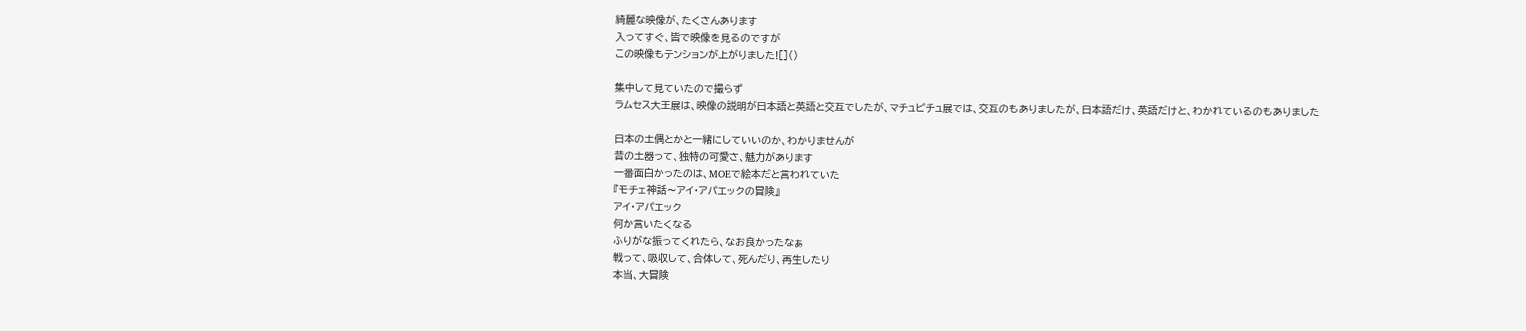綺麗な映像が、たくさんあります
入ってすぐ、皆で映像を見るのですが
この映像もテンションが上がりました![]()

集中して見ていたので撮らず
ラムセス大王展は、映像の説明が日本語と英語と交互でしたが、マチュピチュ展では、交互のもありましたが、日本語だけ、英語だけと、わかれているのもありました

日本の土偶とかと一緒にしていいのか、わかりませんが
昔の土器って、独特の可愛さ、魅力があります
一番面白かったのは、MOEで絵本だと言われていた
『モチェ神話〜アイ・アパエックの冒険』
アイ・アパエック
何か言いたくなる
ふりがな振ってくれたら、なお良かったなぁ
戦って、吸収して、合体して、死んだり、再生したり
本当、大冒険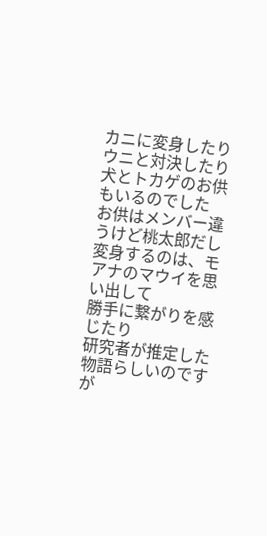カニに変身したりウニと対決したり
犬とトカゲのお供もいるのでした
お供はメンバー違うけど桃太郎だし
変身するのは、モアナのマウイを思い出して
勝手に繋がりを感じたり
研究者が推定した物語らしいのですが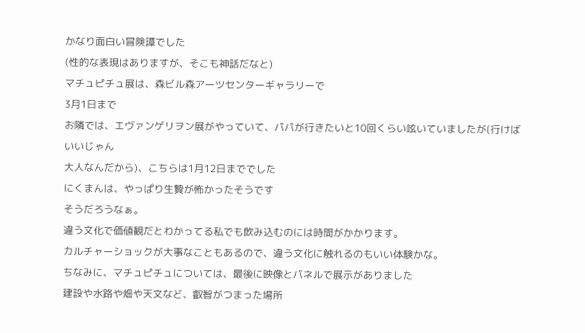かなり面白い冒険譚でした
(性的な表現はありますが、そこも神話だなと)
マチュピチュ展は、森ビル森アーツセンターギャラリーで
3月1日まで
お隣では、エヴァンゲリヲン展がやっていて、パパが行きたいと10回くらい呟いていましたが(行けばいいじゃん
大人なんだから)、こちらは1月12日まででした
にくまんは、やっぱり生贄が怖かったそうです
そうだろうなぁ。
違う文化で価値観だとわかってる私でも飲み込むのには時間がかかります。
カルチャーショックが大事なこともあるので、違う文化に触れるのもいい体験かな。
ちなみに、マチュピチュについては、最後に映像とパネルで展示がありました
建設や水路や畑や天文など、叡智がつまった場所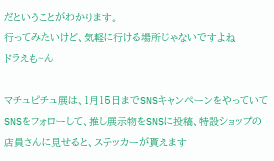だということがわかります。
行ってみたいけど、気軽に行ける場所じゃないですよね
ドラえも~ん

マチュピチュ展は、1月15日までSNSキャンペーンをやっていて
SNSをフォローして、推し展示物をSNSに投稿、特設ショップの店員さんに見せると、ステッカーが貰えます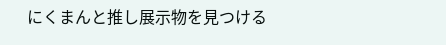にくまんと推し展示物を見つける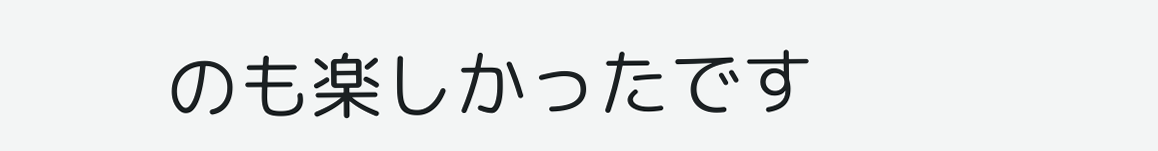のも楽しかったです